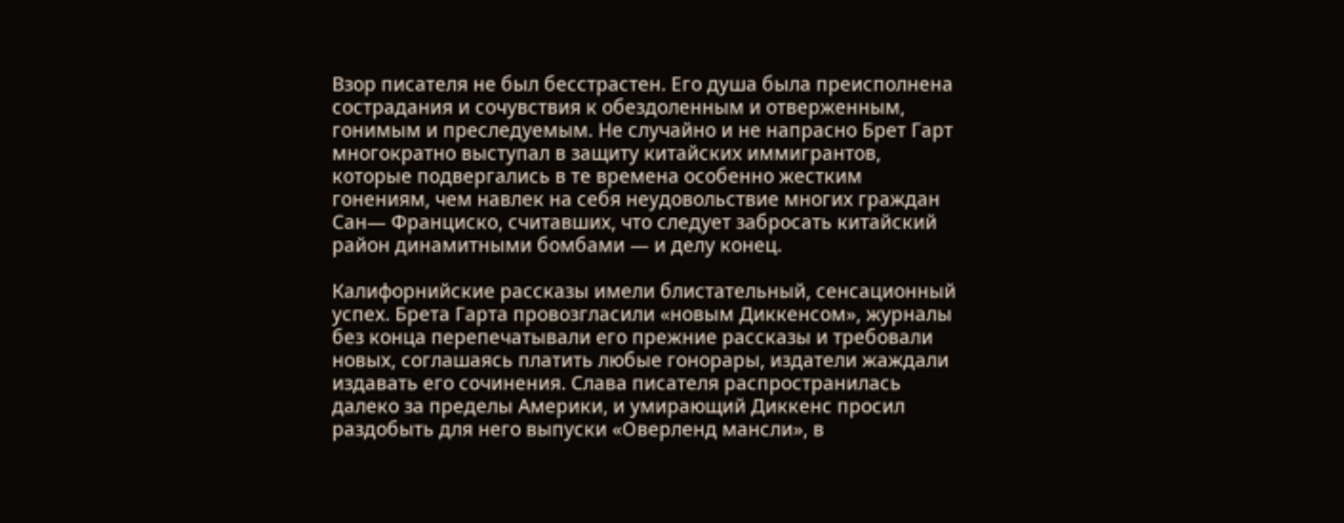Взор писателя не был бесстрастен. Его душа была преисполнена сострадания и сочувствия к обездоленным и отверженным, гонимым и преследуемым. Не случайно и не напрасно Брет Гарт многократно выступал в защиту китайских иммигрантов, которые подвергались в те времена особенно жестким гонениям, чем навлек на себя неудовольствие многих граждан Сан— Франциско, считавших, что следует забросать китайский район динамитными бомбами — и делу конец.

Калифорнийские рассказы имели блистательный, сенсационный успех. Брета Гарта провозгласили «новым Диккенсом», журналы без конца перепечатывали его прежние рассказы и требовали новых, соглашаясь платить любые гонорары, издатели жаждали издавать его сочинения. Слава писателя распространилась далеко за пределы Америки, и умирающий Диккенс просил раздобыть для него выпуски «Оверленд мансли», в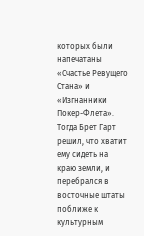которых были напечатаны «Счастье Ревущего Стана» и «Изгнанники Покер-Флета». Тогда Брет Гарт решил, что хватит ему сидеть на краю земли, и перебрался в восточные штаты поближе к культурным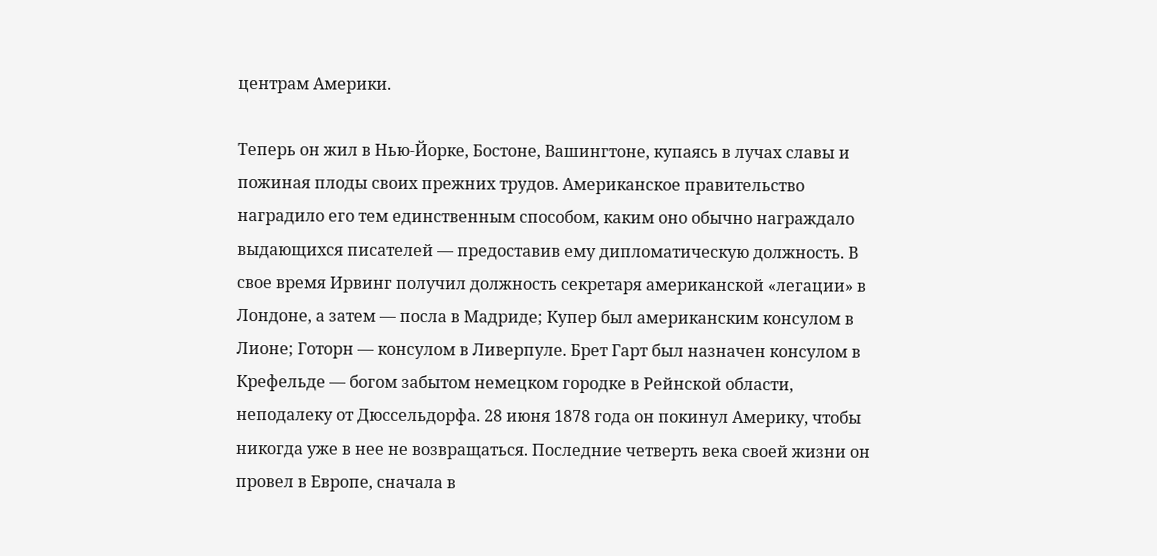центрам Америки.

Теперь он жил в Нью-Йорке, Бостоне, Вашингтоне, купаясь в лучах славы и пожиная плоды своих прежних трудов. Американское правительство наградило его тем единственным способом, каким оно обычно награждало выдающихся писателей — предоставив ему дипломатическую должность. В свое время Ирвинг получил должность секретаря американской «легации» в Лондоне, а затем — посла в Мадриде; Купер был американским консулом в Лионе; Готорн — консулом в Ливерпуле. Брет Гарт был назначен консулом в Крефельде — богом забытом немецком городке в Рейнской области, неподалеку от Дюссельдорфа. 28 июня 1878 года он покинул Америку, чтобы никогда уже в нее не возвращаться. Последние четверть века своей жизни он провел в Европе, сначала в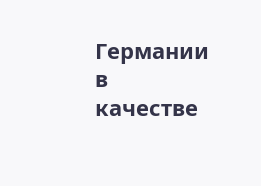Германии в качестве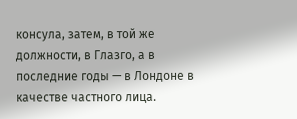консула, затем, в той же должности, в Глазго, а в последние годы — в Лондоне в качестве частного лица.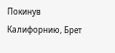Покинув Калифорнию, Брет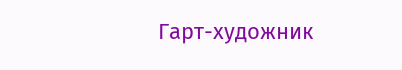Гарт-художник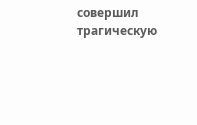совершил трагическую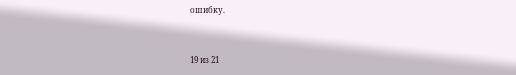ошибку.



19 из 21